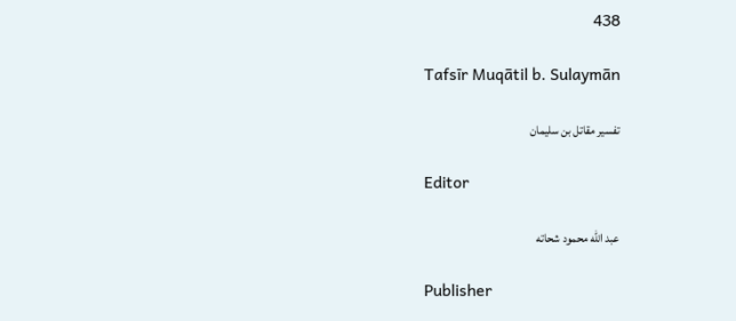438

Tafsīr Muqātil b. Sulaymān

تفسير مقاتل بن سليمان

Editor

عبد الله محمود شحاته

Publisher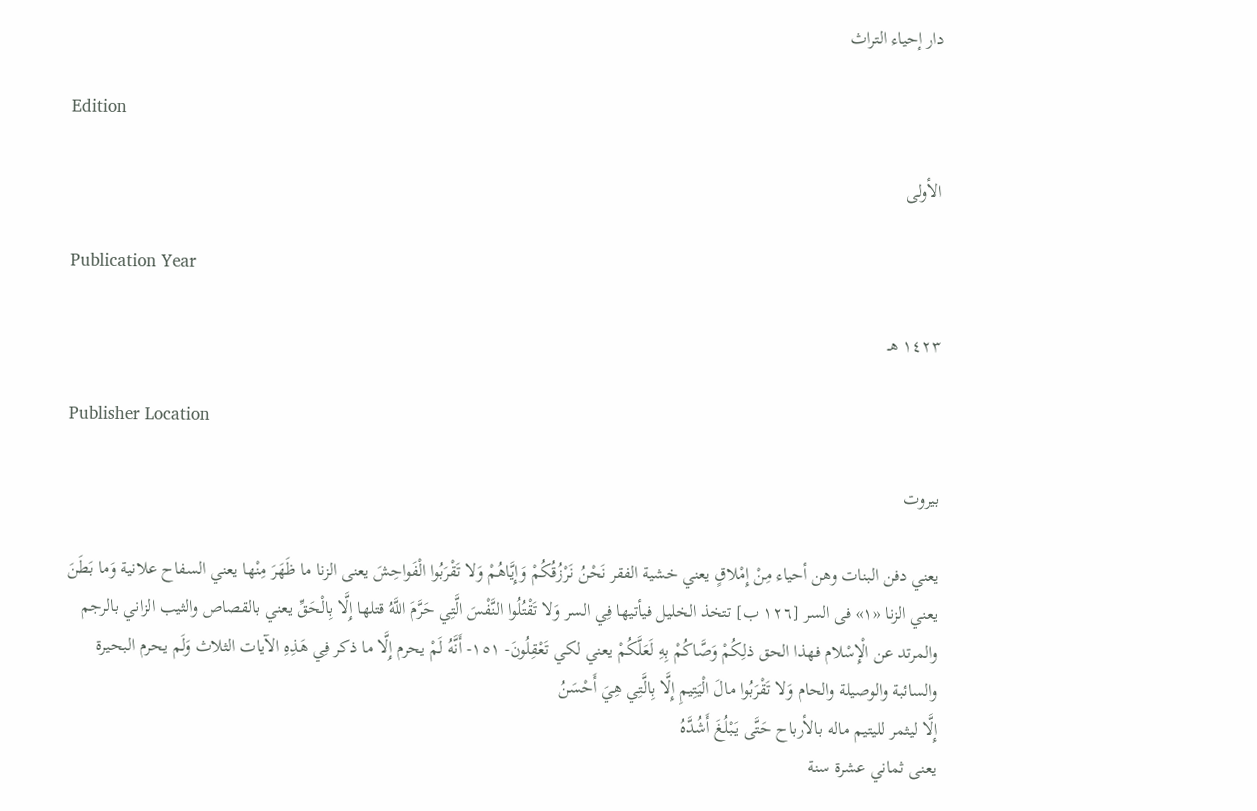دار إحياء التراث

Edition

الأولى

Publication Year

١٤٢٣ هـ

Publisher Location

بيروت

يعني دفن البنات وهن أحياء مِنْ إِمْلاقٍ يعني خشية الفقر نَحْنُ نَرْزُقُكُمْ وَإِيَّاهُمْ وَلا تَقْرَبُوا الْفَواحِشَ يعنى الزنا ما ظَهَرَ مِنْها يعني السفاح علانية وَما بَطَنَ يعني الزنا «١» فى السر [١٢٦ ب] تتخذ الخليل فيأتيها فِي السر وَلا تَقْتُلُوا النَّفْسَ الَّتِي حَرَّمَ اللَّهُ قتلها إِلَّا بِالْحَقِّ يعني بالقصاص والثيب الزاني بالرجم والمرتد عن الْإِسْلام فهذا الحق ذلِكُمْ وَصَّاكُمْ بِهِ لَعَلَّكُمْ يعني لكي تَعْقِلُونَ- ١٥١- أَنَّهُ لَمْ يحرم إِلَّا ما ذكر فِي هَذِهِ الآيات الثلاث وَلَم يحرم البحيرة والسائبة والوصيلة والحام وَلا تَقْرَبُوا مالَ الْيَتِيمِ إِلَّا بِالَّتِي هِيَ أَحْسَنُ
إِلَّا ليثمر لليتيم ماله بالأرباح حَتَّى يَبْلُغَ أَشُدَّهُ
يعنى ثماني عشرة سنة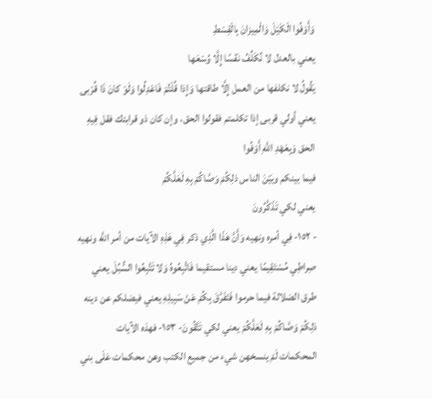وَأَوْفُوا الْكَيْلَ وَالْمِيزانَ بِالْقِسْطِ
يعني بالعدل لا نُكَلِّفُ نَفْسًا إِلَّا وُسْعَها
يَقُولُ لا نكلفها من العمل إِلَّا طاقتها وَإِذا قُلْتُمْ فَاعْدِلُوا وَلَوْ كانَ ذَا قُرْبى
يعني أولي قربى إذا تكلمتم فقولوا الحق، وإن كان ذو قرابتك فقل فِيهِ الحق وَبِعَهْدِ اللَّهِ أَوْفُوا
فيما بينكم وبَيْنَ الناس ذلِكُمْ وَصَّاكُمْ بِهِ لَعَلَّكُمْ
يعني لكي تَذَكَّرُونَ
- ١٥٢- فِي أمره ونهيه وَأَنَّ هَذَا الَّذِي ذكر فِي هَذِهِ الآيات من أمر اللَّه ونهيه صِراطِي مُسْتَقِيمًا يعني دينا مستقيما فَاتَّبِعُوهُ وَلا تَتَّبِعُوا السُّبُلَ يعني طرق الضلالة فيما حرموا فَتَفَرَّقَ بِكُمْ عَنْ سَبِيلِهِ يعني فيضلكم عن دينه ذلِكُمْ وَصَّاكُمْ بِهِ لَعَلَّكُمْ يعني لكي تَتَّقُونَ- ١٥٣- فهذه الآيات المحكمات لَمْ ينسخهن شيء من جميع الكتب وهن محكمات عَلَى بني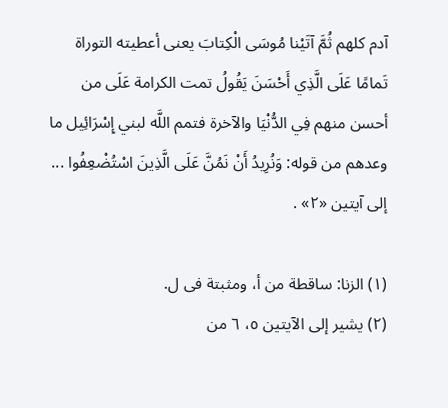آدم كلهم ثُمَّ آتَيْنا مُوسَى الْكِتابَ يعنى أعطيته التوراة تَمامًا عَلَى الَّذِي أَحْسَنَ يَقُولُ تمت الكرامة عَلَى من أحسن منهم فِي الدُّنْيَا والآخرة فتمم اللَّه لبني إِسْرَائِيل ما وعدهم من قوله: وَنُرِيدُ أَنْ نَمُنَّ عَلَى الَّذِينَ اسْتُضْعِفُوا ... إلى آيتين «٢» .

(١) الزنا: ساقطة من أ، ومثبتة فى ل.
(٢) يشير إلى الآيتين ٥، ٦ من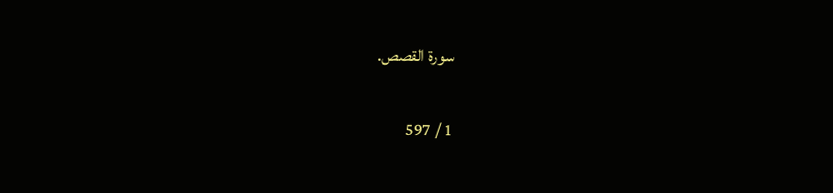سورة القصص.

1 / 597